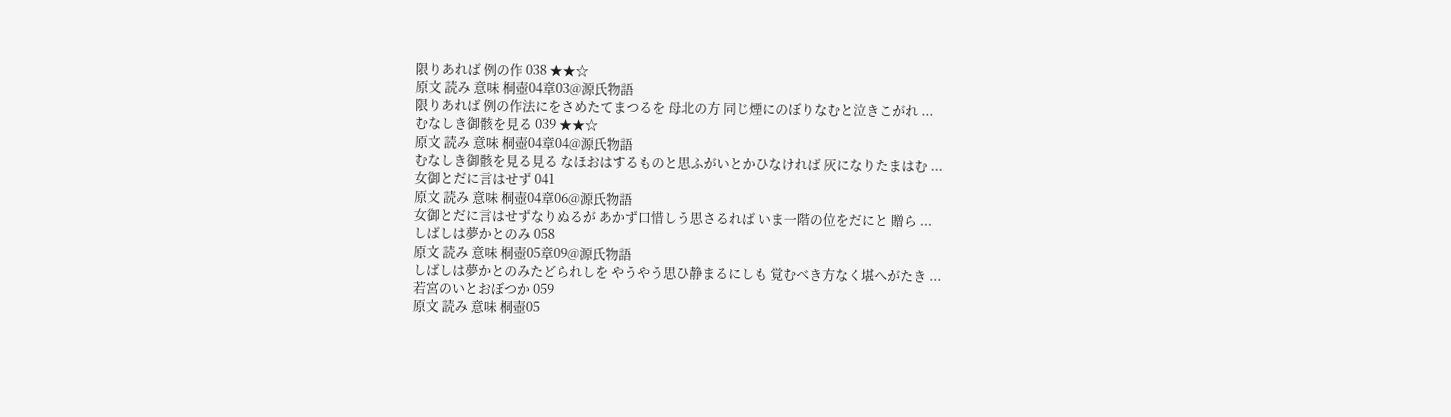限りあれば 例の作 038 ★★☆
原文 読み 意味 桐壺04章03@源氏物語
限りあれば 例の作法にをさめたてまつるを 母北の方 同じ煙にのぼりなむと泣きこがれ ...
むなしき御骸を見る 039 ★★☆
原文 読み 意味 桐壺04章04@源氏物語
むなしき御骸を見る見る なほおはするものと思ふがいとかひなければ 灰になりたまはむ ...
女御とだに言はせず 041
原文 読み 意味 桐壺04章06@源氏物語
女御とだに言はせずなりぬるが あかず口惜しう思さるれば いま一階の位をだにと 贈ら ...
しばしは夢かとのみ 058
原文 読み 意味 桐壺05章09@源氏物語
しばしは夢かとのみたどられしを やうやう思ひ静まるにしも 覚むべき方なく堪へがたき ...
若宮のいとおぼつか 059
原文 読み 意味 桐壺05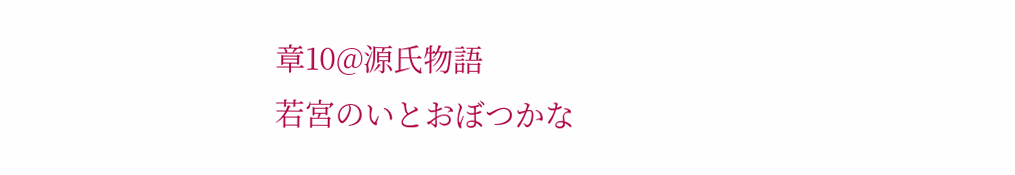章10@源氏物語
若宮のいとおぼつかな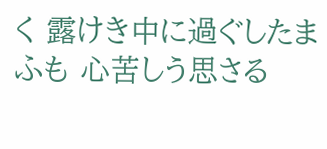く 露けき中に過ぐしたまふも 心苦しう思さる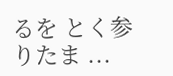るを とく参りたま ...